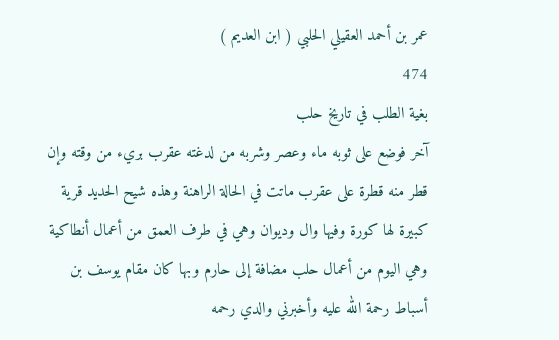عمر بن أحمد العقيلي الحلبي ( ابن العديم )
474
بغية الطلب في تاريخ حلب
آخر فوضع على ثوبه ماء وعصر وشربه من لدغته عقرب بريء من وقته وإن قطر منه قطرة على عقرب ماتت في الحالة الراهنة وهذه شيح الحديد قرية كبيرة لها كورة وفيها وال وديوان وهي في طرف العمق من أعمال أنطاكية وهي اليوم من أعمال حلب مضافة إلى حارم وبها كان مقام يوسف بن أسباط رحمة الله عليه وأخبرني والدي رحمه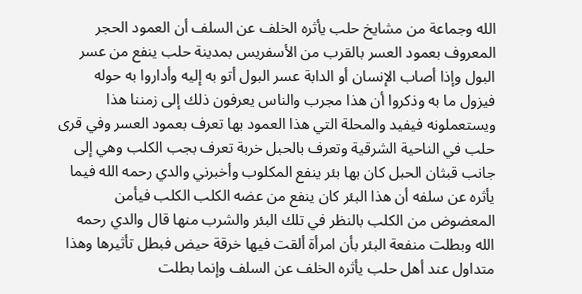الله وجماعة من مشايخ حلب يأثره الخلف عن السلف أن العمود الحجر المعروف بعمود العسر بالقرب من الأسفريس بمدينة حلب ينفع من عسر البول وإذا أصاب الإنسان أو الدابة عسر البول أتو به إليه وأداروا به حوله فيزول ما به وذكروا أن هذا مجرب والناس يعرفون ذلك إلى زمننا هذا ويستعملونه فيفيد والمحلة التي هذا العمود بها تعرف بعمود العسر وفي قرى حلب في الناحية الشرقية وتعرف بالحبل خربة تعرف بجب الكلب وهي إلى جانب قبثان الحبل كان بها بئر ينفع المكلوب وأخبرني والدي رحمه الله فيما يأثره عن سلفه أن هذا البئر كان ينفع من عضه الكلب الكلب فيأمن المعضوض من الكلب بالنظر في تلك البئر والشرب منها قال والدي رحمه الله وبطلت منفعة البئر بأن امرأة ألقت فيها خرقة حيض فبطل تأثيرها وهذا متداول عند أهل حلب يأثره الخلف عن السلف وإنما بطلت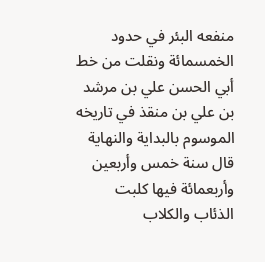منفعه البئر في حدود الخمسمائة ونقلت من خط أبي الحسن علي بن مرشد بن علي بن منقذ في تاريخه الموسوم بالبداية والنهاية قال سنة خمس وأربعين وأربعمائة فيها كلبت الذئاب والكلاب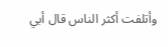وأتلفت أكثر الناس قال أبي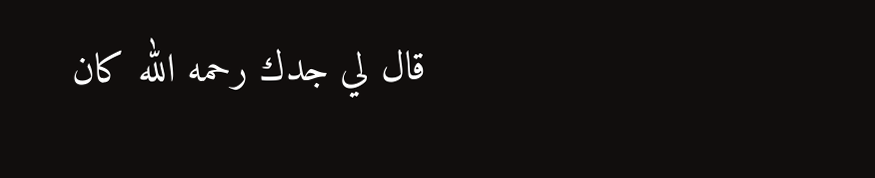قال لي جدك رحمه الله كان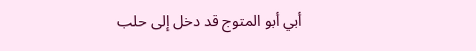أبي أبو المتوج قد دخل إلى حلب